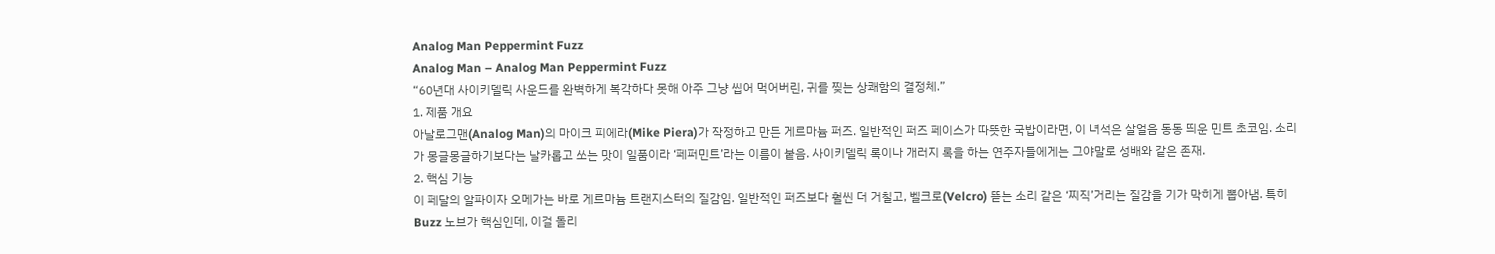Analog Man Peppermint Fuzz
Analog Man – Analog Man Peppermint Fuzz
“60년대 사이키델릭 사운드를 완벽하게 복각하다 못해 아주 그냥 씹어 먹어버린, 귀를 찢는 상쾌함의 결정체.”
1. 제품 개요
아날로그맨(Analog Man)의 마이크 피에라(Mike Piera)가 작정하고 만든 게르마늄 퍼즈. 일반적인 퍼즈 페이스가 따뜻한 국밥이라면, 이 녀석은 살얼음 동동 띄운 민트 초코임. 소리가 몽글몽글하기보다는 날카롭고 쏘는 맛이 일품이라 ‘페퍼민트’라는 이름이 붙음. 사이키델릭 록이나 개러지 록을 하는 연주자들에게는 그야말로 성배와 같은 존재.
2. 핵심 기능
이 페달의 알파이자 오메가는 바로 게르마늄 트랜지스터의 질감임. 일반적인 퍼즈보다 훨씬 더 거칠고, 벨크로(Velcro) 뜯는 소리 같은 ‘찌직’거리는 질감을 기가 막히게 뽑아냄. 특히 Buzz 노브가 핵심인데, 이걸 돌리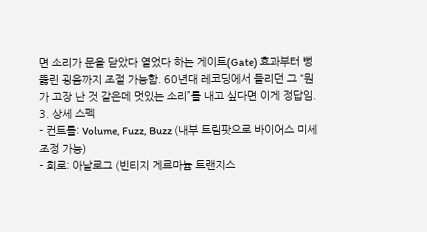면 소리가 문을 닫았다 열었다 하는 게이트(Gate) 효과부터 뻥 뚫린 굉음까지 조절 가능함. 60년대 레코딩에서 들리던 그 “뭔가 고장 난 것 같은데 멋있는 소리”를 내고 싶다면 이게 정답임.
3. 상세 스펙
- 컨트롤: Volume, Fuzz, Buzz (내부 트림팟으로 바이어스 미세 조정 가능)
- 회로: 아날로그 (빈티지 게르마늄 트랜지스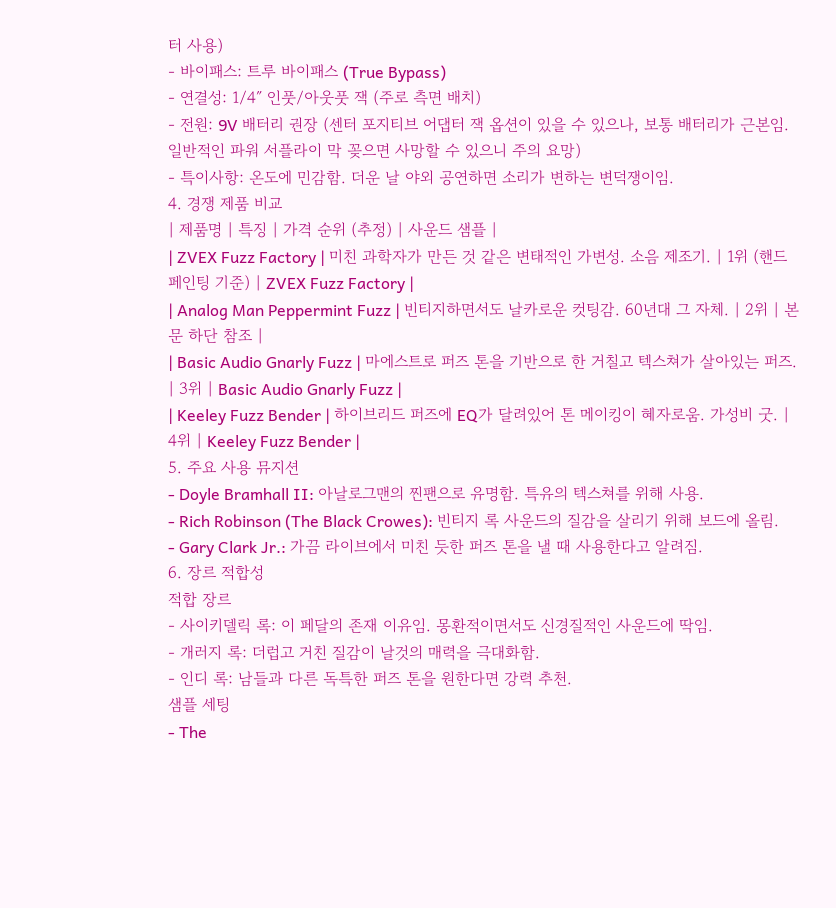터 사용)
- 바이패스: 트루 바이패스 (True Bypass)
- 연결성: 1/4″ 인풋/아웃풋 잭 (주로 측면 배치)
- 전원: 9V 배터리 권장 (센터 포지티브 어댑터 잭 옵션이 있을 수 있으나, 보통 배터리가 근본임. 일반적인 파워 서플라이 막 꽂으면 사망할 수 있으니 주의 요망)
- 특이사항: 온도에 민감함. 더운 날 야외 공연하면 소리가 변하는 변덕쟁이임.
4. 경쟁 제품 비교
| 제품명 | 특징 | 가격 순위 (추정) | 사운드 샘플 |
| ZVEX Fuzz Factory | 미친 과학자가 만든 것 같은 변태적인 가변성. 소음 제조기. | 1위 (핸드페인팅 기준) | ZVEX Fuzz Factory |
| Analog Man Peppermint Fuzz | 빈티지하면서도 날카로운 컷팅감. 60년대 그 자체. | 2위 | 본문 하단 참조 |
| Basic Audio Gnarly Fuzz | 마에스트로 퍼즈 톤을 기반으로 한 거칠고 텍스쳐가 살아있는 퍼즈. | 3위 | Basic Audio Gnarly Fuzz |
| Keeley Fuzz Bender | 하이브리드 퍼즈에 EQ가 달려있어 톤 메이킹이 혜자로움. 가성비 굿. | 4위 | Keeley Fuzz Bender |
5. 주요 사용 뮤지션
- Doyle Bramhall II: 아날로그맨의 찐팬으로 유명함. 특유의 텍스쳐를 위해 사용.
- Rich Robinson (The Black Crowes): 빈티지 록 사운드의 질감을 살리기 위해 보드에 올림.
- Gary Clark Jr.: 가끔 라이브에서 미친 듯한 퍼즈 톤을 낼 때 사용한다고 알려짐.
6. 장르 적합성
적합 장르
- 사이키델릭 록: 이 페달의 존재 이유임. 몽환적이면서도 신경질적인 사운드에 딱임.
- 개러지 록: 더럽고 거친 질감이 날것의 매력을 극대화함.
- 인디 록: 남들과 다른 독특한 퍼즈 톤을 원한다면 강력 추천.
샘플 세팅
- The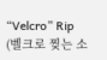“Velcro” Rip (벨크로 찢는 소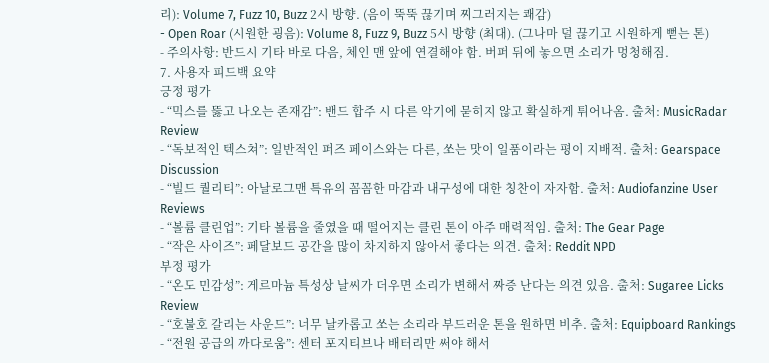리): Volume 7, Fuzz 10, Buzz 2시 방향. (음이 뚝뚝 끊기며 찌그러지는 쾌감)
- Open Roar (시원한 굉음): Volume 8, Fuzz 9, Buzz 5시 방향 (최대). (그나마 덜 끊기고 시원하게 뻗는 톤)
- 주의사항: 반드시 기타 바로 다음, 체인 맨 앞에 연결해야 함. 버퍼 뒤에 놓으면 소리가 멍청해짐.
7. 사용자 피드백 요약
긍정 평가
- “믹스를 뚫고 나오는 존재감”: 밴드 합주 시 다른 악기에 묻히지 않고 확실하게 튀어나옴. 출처: MusicRadar Review
- “독보적인 텍스쳐”: 일반적인 퍼즈 페이스와는 다른, 쏘는 맛이 일품이라는 평이 지배적. 출처: Gearspace Discussion
- “빌드 퀄리티”: 아날로그맨 특유의 꼼꼼한 마감과 내구성에 대한 칭찬이 자자함. 출처: Audiofanzine User Reviews
- “볼륨 클린업”: 기타 볼륨을 줄였을 때 떨어지는 클린 톤이 아주 매력적임. 출처: The Gear Page
- “작은 사이즈”: 페달보드 공간을 많이 차지하지 않아서 좋다는 의견. 출처: Reddit NPD
부정 평가
- “온도 민감성”: 게르마늄 특성상 날씨가 더우면 소리가 변해서 짜증 난다는 의견 있음. 출처: Sugaree Licks Review
- “호불호 갈리는 사운드”: 너무 날카롭고 쏘는 소리라 부드러운 톤을 원하면 비추. 출처: Equipboard Rankings
- “전원 공급의 까다로움”: 센터 포지티브나 배터리만 써야 해서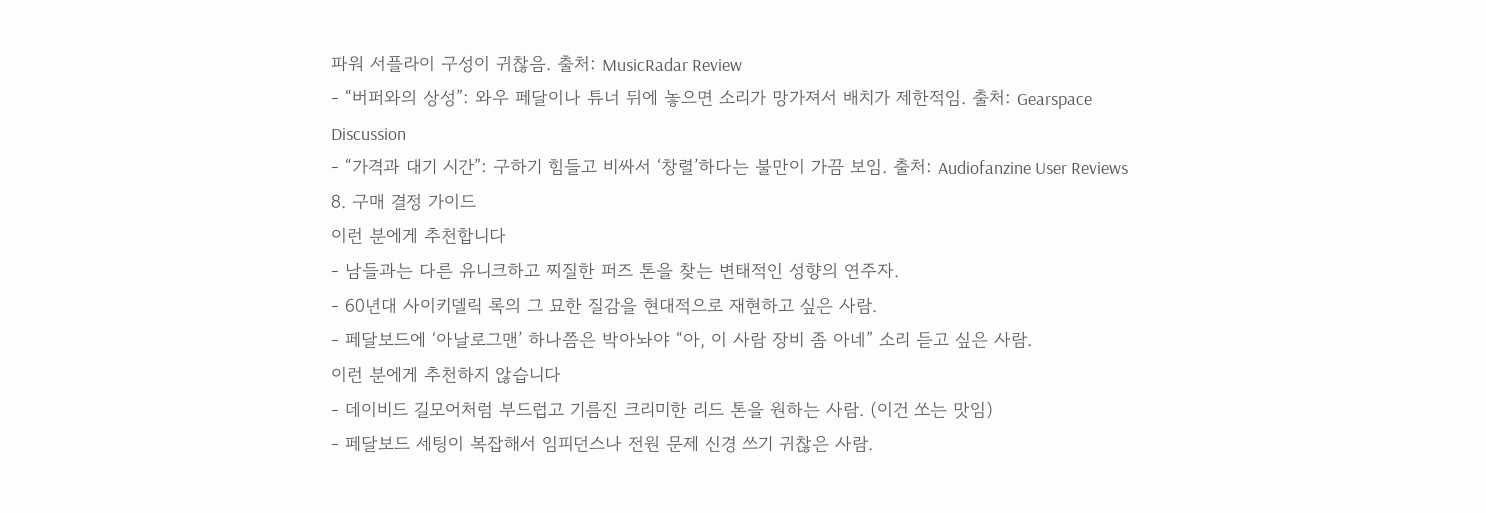파워 서플라이 구성이 귀찮음. 출처: MusicRadar Review
- “버퍼와의 상성”: 와우 페달이나 튜너 뒤에 놓으면 소리가 망가져서 배치가 제한적임. 출처: Gearspace Discussion
- “가격과 대기 시간”: 구하기 힘들고 비싸서 ‘창렬’하다는 불만이 가끔 보임. 출처: Audiofanzine User Reviews
8. 구매 결정 가이드
이런 분에게 추천합니다
- 남들과는 다른 유니크하고 찌질한 퍼즈 톤을 찾는 변태적인 성향의 연주자.
- 60년대 사이키델릭 록의 그 묘한 질감을 현대적으로 재현하고 싶은 사람.
- 페달보드에 ‘아날로그맨’ 하나쯤은 박아놔야 “아, 이 사람 장비 좀 아네” 소리 듣고 싶은 사람.
이런 분에게 추천하지 않습니다
- 데이비드 길모어처럼 부드럽고 기름진 크리미한 리드 톤을 원하는 사람. (이건 쏘는 맛임)
- 페달보드 세팅이 복잡해서 임피던스나 전원 문제 신경 쓰기 귀찮은 사람.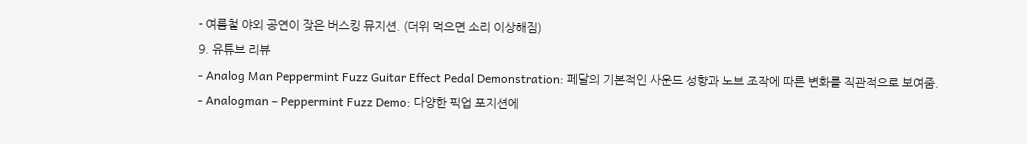- 여름철 야외 공연이 잦은 버스킹 뮤지션. (더위 먹으면 소리 이상해짐)
9. 유튜브 리뷰
- Analog Man Peppermint Fuzz Guitar Effect Pedal Demonstration: 페달의 기본적인 사운드 성향과 노브 조작에 따른 변화를 직관적으로 보여줌.
- Analogman – Peppermint Fuzz Demo: 다양한 픽업 포지션에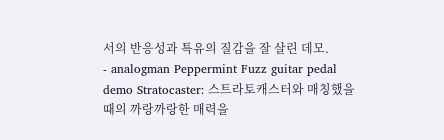서의 반응성과 특유의 질감을 잘 살린 데모.
- analogman Peppermint Fuzz guitar pedal demo Stratocaster: 스트라토캐스터와 매칭했을 때의 까랑까랑한 매력을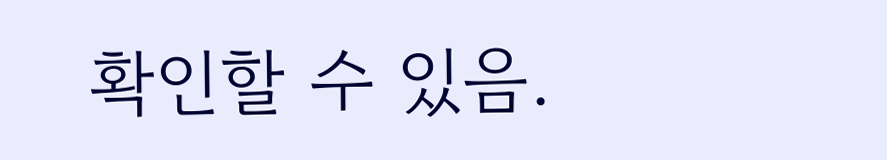확인할 수 있음.